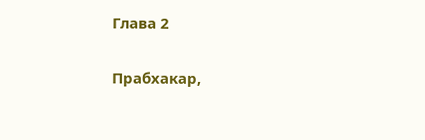Глава 2

Прабхакар,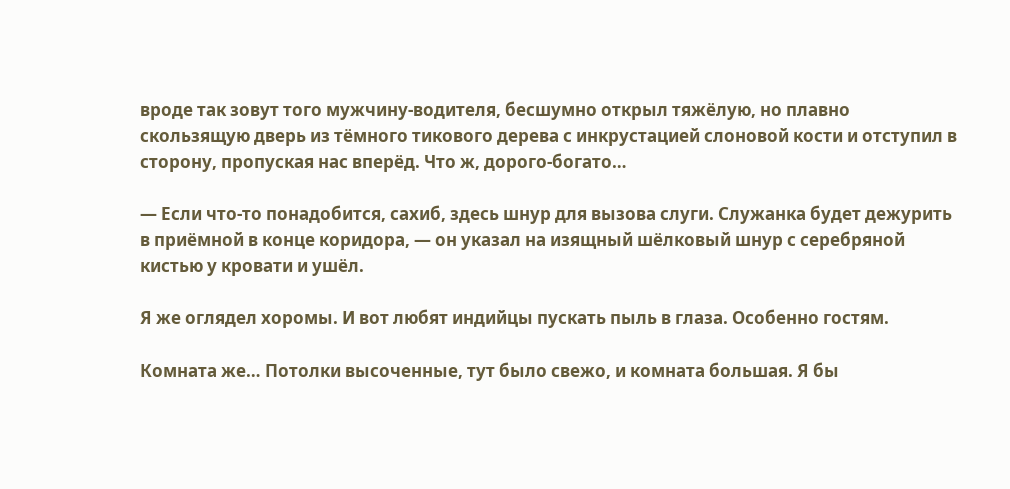вроде так зовут того мужчину-водителя, бесшумно открыл тяжёлую, но плавно скользящую дверь из тёмного тикового дерева с инкрустацией слоновой кости и отступил в сторону, пропуская нас вперёд. Что ж, дорого-богато…

— Если что-то понадобится, сахиб, здесь шнур для вызова слуги. Служанка будет дежурить в приёмной в конце коридора, — он указал на изящный шёлковый шнур с серебряной кистью у кровати и ушёл.

Я же оглядел хоромы. И вот любят индийцы пускать пыль в глаза. Особенно гостям.

Комната же… Потолки высоченные, тут было свежо, и комната большая. Я бы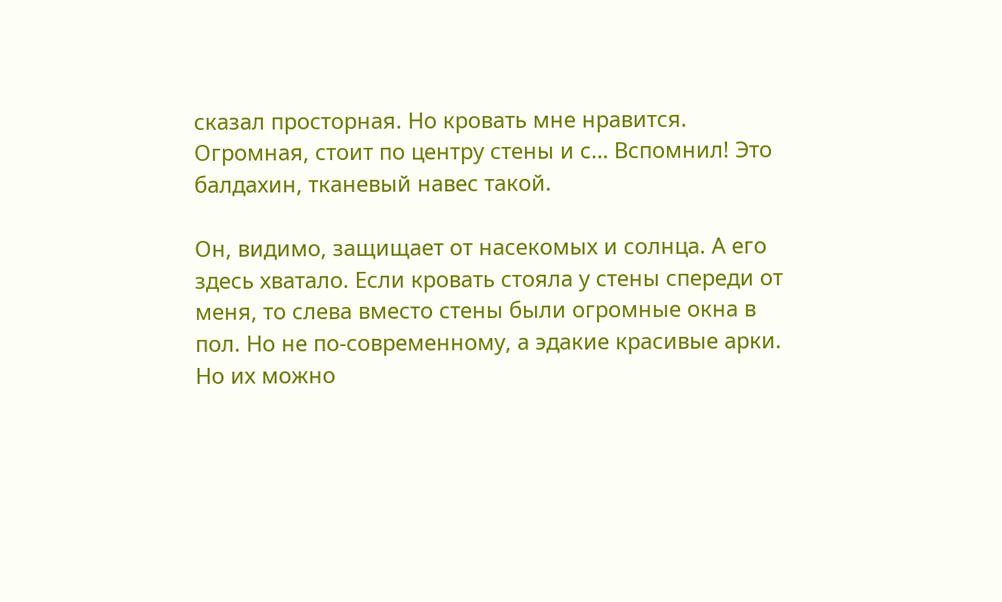сказал просторная. Но кровать мне нравится. Огромная, стоит по центру стены и с… Вспомнил! Это балдахин, тканевый навес такой.

Он, видимо, защищает от насекомых и солнца. А его здесь хватало. Если кровать стояла у стены спереди от меня, то слева вместо стены были огромные окна в пол. Но не по-современному, а эдакие красивые арки. Но их можно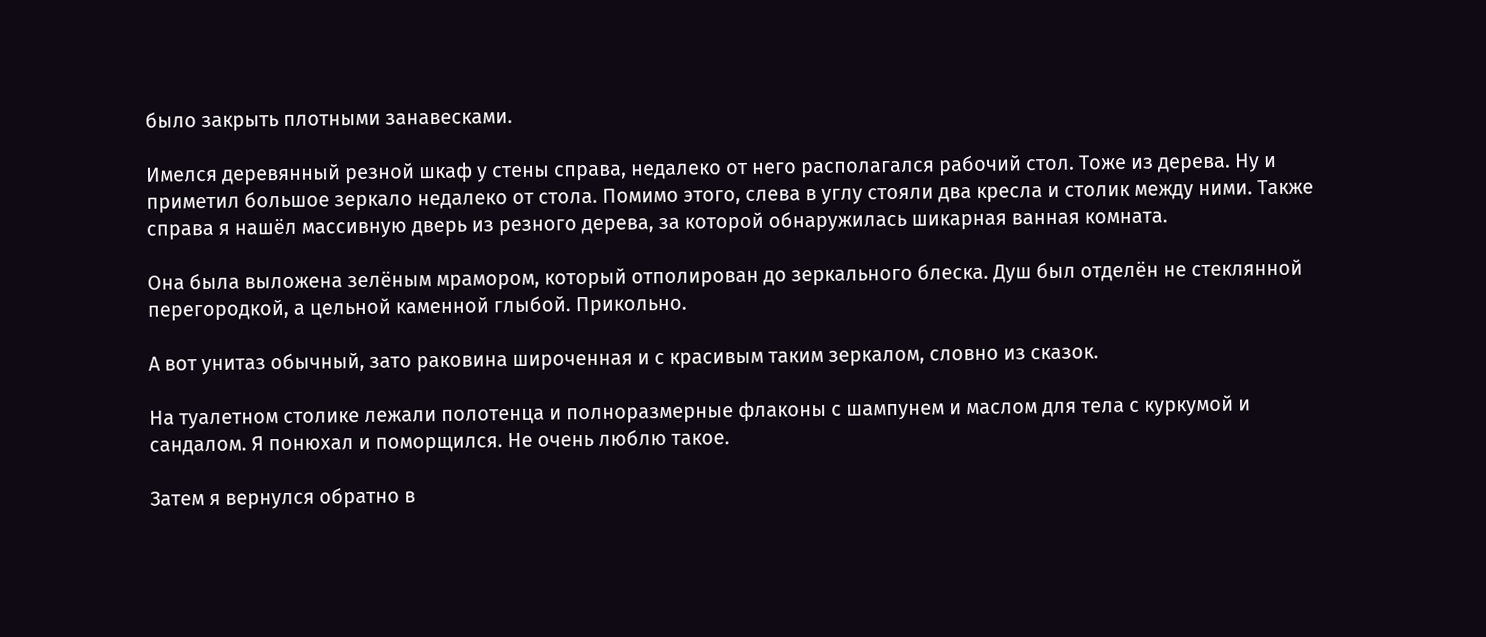было закрыть плотными занавесками.

Имелся деревянный резной шкаф у стены справа, недалеко от него располагался рабочий стол. Тоже из дерева. Ну и приметил большое зеркало недалеко от стола. Помимо этого, слева в углу стояли два кресла и столик между ними. Также справа я нашёл массивную дверь из резного дерева, за которой обнаружилась шикарная ванная комната.

Она была выложена зелёным мрамором, который отполирован до зеркального блеска. Душ был отделён не стеклянной перегородкой, а цельной каменной глыбой. Прикольно.

А вот унитаз обычный, зато раковина широченная и с красивым таким зеркалом, словно из сказок.

На туалетном столике лежали полотенца и полноразмерные флаконы с шампунем и маслом для тела с куркумой и сандалом. Я понюхал и поморщился. Не очень люблю такое.

Затем я вернулся обратно в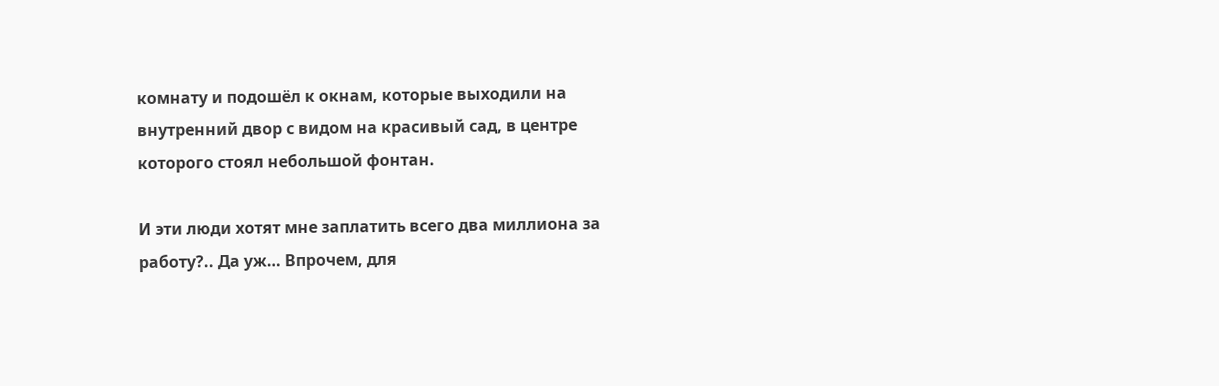комнату и подошёл к окнам, которые выходили на внутренний двор с видом на красивый сад, в центре которого стоял небольшой фонтан.

И эти люди хотят мне заплатить всего два миллиона за работу?.. Да уж… Впрочем, для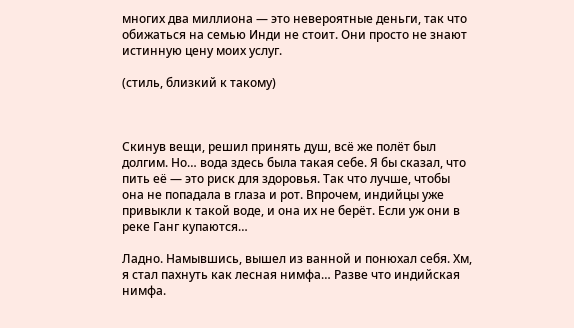многих два миллиона — это невероятные деньги, так что обижаться на семью Инди не стоит. Они просто не знают истинную цену моих услуг.

(стиль, близкий к такому)



Скинув вещи, решил принять душ, всё же полёт был долгим. Но… вода здесь была такая себе. Я бы сказал, что пить её — это риск для здоровья. Так что лучше, чтобы она не попадала в глаза и рот. Впрочем, индийцы уже привыкли к такой воде, и она их не берёт. Если уж они в реке Ганг купаются…

Ладно. Намывшись, вышел из ванной и понюхал себя. Хм, я стал пахнуть как лесная нимфа… Разве что индийская нимфа.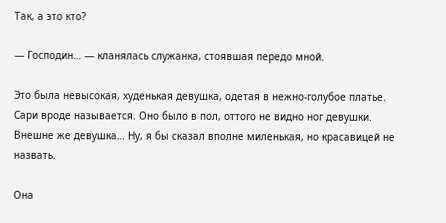Так, а это кто?

— Господин… — кланялась служанка, стоявшая передо мной.

Это была невысокая, худенькая девушка, одетая в нежно-голубое платье. Сари вроде называется. Оно было в пол, оттого не видно ног девушки. Внешне же девушка… Ну, я бы сказал вполне миленькая, но красавицей не назвать.

Она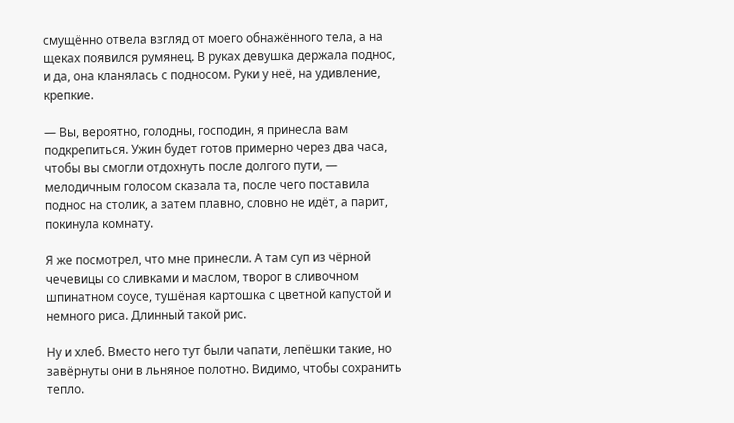смущённо отвела взгляд от моего обнажённого тела, а на щеках появился румянец. В руках девушка держала поднос, и да, она кланялась с подносом. Руки у неё, на удивление, крепкие.

— Вы, вероятно, голодны, господин, я принесла вам подкрепиться. Ужин будет готов примерно через два часа, чтобы вы смогли отдохнуть после долгого пути, — мелодичным голосом сказала та, после чего поставила поднос на столик, а затем плавно, словно не идёт, а парит, покинула комнату.

Я же посмотрел, что мне принесли. А там суп из чёрной чечевицы со сливками и маслом, творог в сливочном шпинатном соусе, тушёная картошка с цветной капустой и немного риса. Длинный такой рис.

Ну и хлеб. Вместо него тут были чапати, лепёшки такие, но завёрнуты они в льняное полотно. Видимо, чтобы сохранить тепло.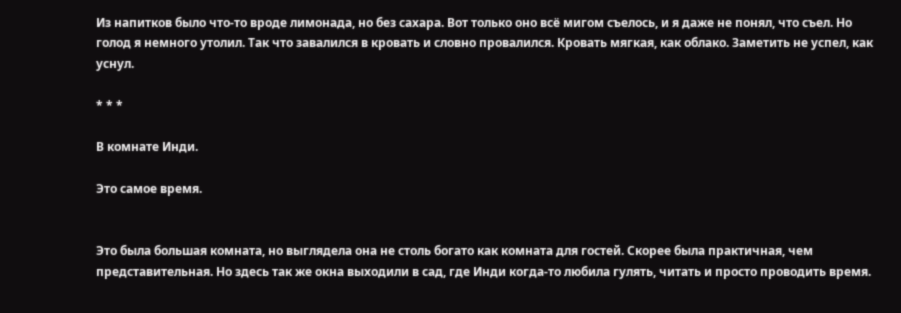Из напитков было что-то вроде лимонада, но без сахара. Вот только оно всё мигом съелось, и я даже не понял, что съел. Но голод я немного утолил. Так что завалился в кровать и словно провалился. Кровать мягкая, как облако. Заметить не успел, как уснул.

* * *

В комнате Инди.

Это самое время.


Это была большая комната, но выглядела она не столь богато как комната для гостей. Скорее была практичная, чем представительная. Но здесь так же окна выходили в сад, где Инди когда-то любила гулять, читать и просто проводить время.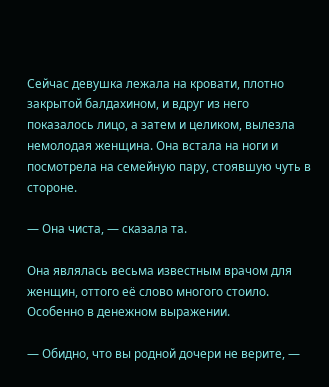Сейчас девушка лежала на кровати, плотно закрытой балдахином, и вдруг из него показалось лицо, а затем и целиком, вылезла немолодая женщина. Она встала на ноги и посмотрела на семейную пару, стоявшую чуть в стороне.

— Она чиста, — сказала та.

Она являлась весьма известным врачом для женщин, оттого её слово многого стоило. Особенно в денежном выражении.

— Обидно, что вы родной дочери не верите, —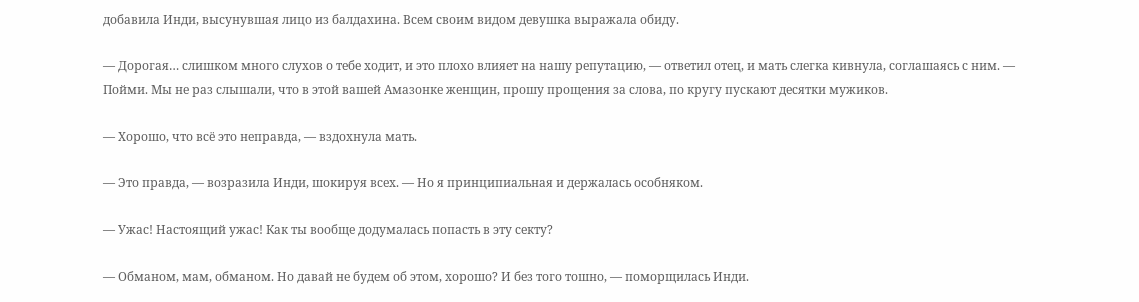добавила Инди, высунувшая лицо из балдахина. Всем своим видом девушка выражала обиду.

— Дорогая… слишком много слухов о тебе ходит, и это плохо влияет на нашу репутацию, — ответил отец, и мать слегка кивнула, соглашаясь с ним. — Пойми. Мы не раз слышали, что в этой вашей Амазонке женщин, прошу прощения за слова, по кругу пускают десятки мужиков.

— Хорошо, что всё это неправда, — вздохнула мать.

— Это правда, — возразила Инди, шокируя всех. — Но я принципиальная и держалась особняком.

— Ужас! Настоящий ужас! Как ты вообще додумалась попасть в эту секту?

— Обманом, мам, обманом. Но давай не будем об этом, хорошо? И без того тошно, — поморщилась Инди.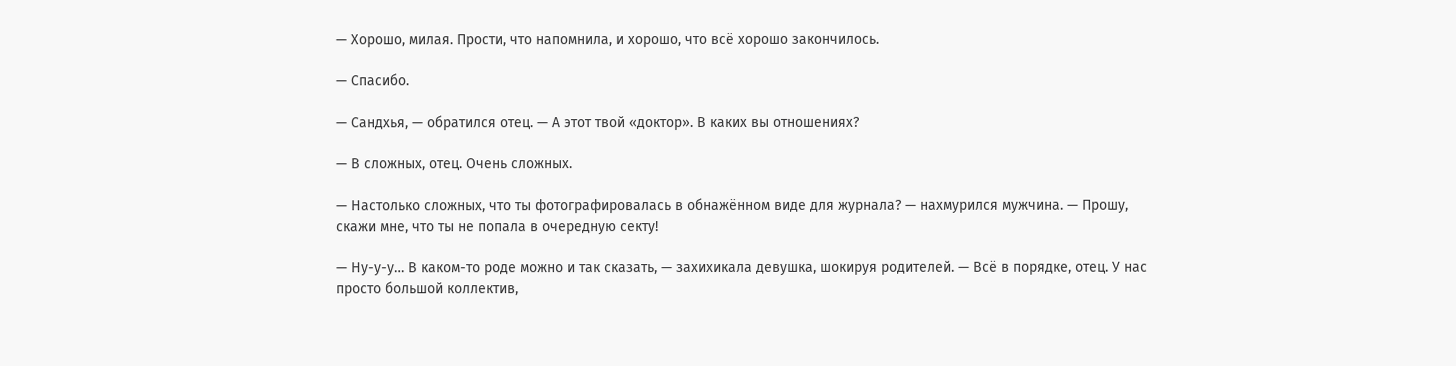— Хорошо, милая. Прости, что напомнила, и хорошо, что всё хорошо закончилось.

— Спасибо.

— Сандхья, — обратился отец. — А этот твой «доктор». В каких вы отношениях?

— В сложных, отец. Очень сложных.

— Настолько сложных, что ты фотографировалась в обнажённом виде для журнала? — нахмурился мужчина. — Прошу, скажи мне, что ты не попала в очередную секту!

— Ну-у-у… В каком-то роде можно и так сказать, — захихикала девушка, шокируя родителей. — Всё в порядке, отец. У нас просто большой коллектив,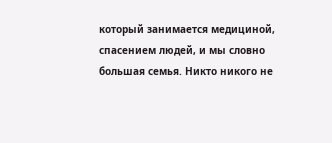который занимается медициной, спасением людей, и мы словно большая семья. Никто никого не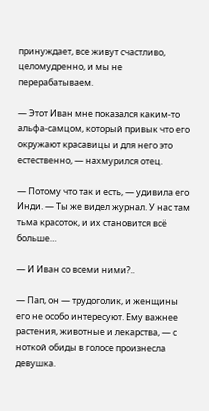принуждает, все живут счастливо, целомудренно, и мы не перерабатываем.

— Этот Иван мне показался каким-то альфа-самцом, который привык что его окружают красавицы и для него это естественно, — нахмурился отец.

— Потому что так и есть, — удивила его Инди. — Ты же видел журнал. У нас там тьма красоток, и их становится всё больше…

— И Иван со всеми ними?..

— Пап, он — трудоголик, и женщины его не особо интересуют. Ему важнее растения, животные и лекарства, — с ноткой обиды в голосе произнесла девушка.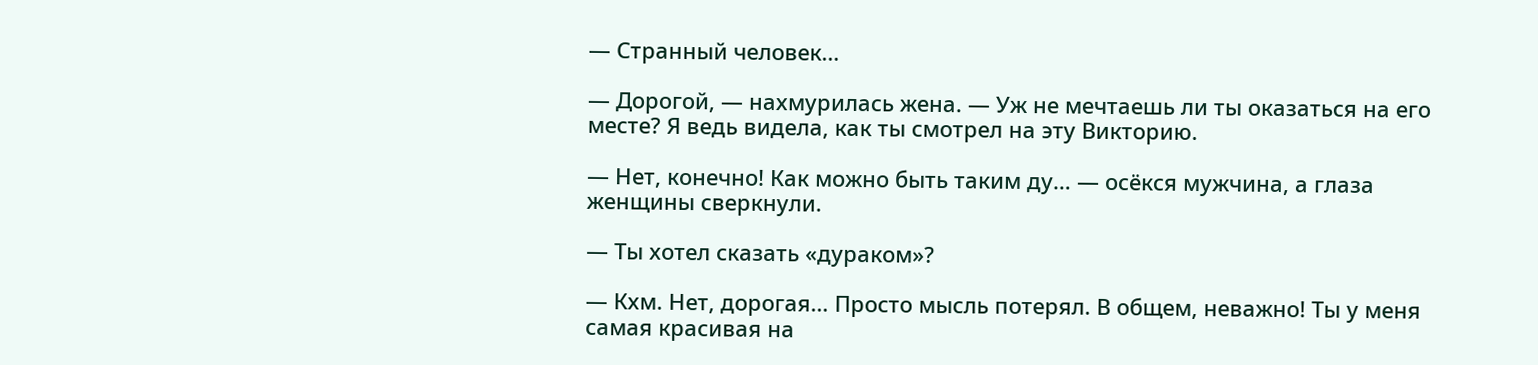— Странный человек…

— Дорогой, — нахмурилась жена. — Уж не мечтаешь ли ты оказаться на его месте? Я ведь видела, как ты смотрел на эту Викторию.

— Нет, конечно! Как можно быть таким ду… — осёкся мужчина, а глаза женщины сверкнули.

— Ты хотел сказать «дураком»?

— Кхм. Нет, дорогая… Просто мысль потерял. В общем, неважно! Ты у меня самая красивая на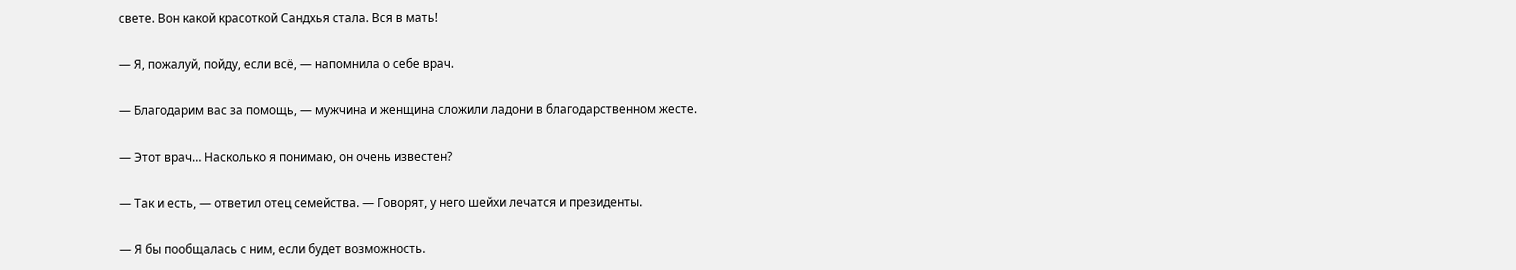свете. Вон какой красоткой Сандхья стала. Вся в мать!

— Я, пожалуй, пойду, если всё, — напомнила о себе врач.

— Благодарим вас за помощь, — мужчина и женщина сложили ладони в благодарственном жесте.

— Этот врач… Насколько я понимаю, он очень известен?

— Так и есть, — ответил отец семейства. — Говорят, у него шейхи лечатся и президенты.

— Я бы пообщалась с ним, если будет возможность.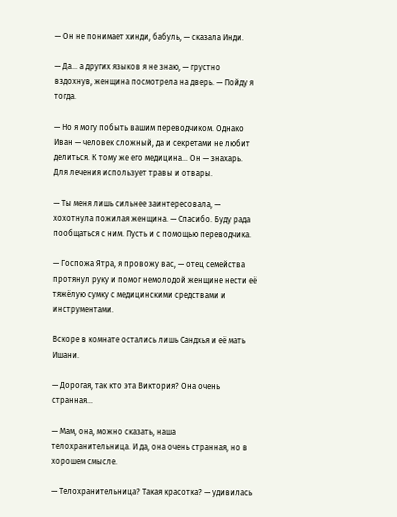— Он не понимает хинди, бабуль, — сказала Инди.

— Да… а других языков я не знаю, — грустно вздохнув, женщина посмотрела на дверь. — Пойду я тогда.

— Но я могу побыть вашим переводчиком. Однако Иван — человек сложный, да и секретами не любит делиться. К тому же его медицина… Он — знахарь. Для лечения использует травы и отвары.

— Ты меня лишь сильнее заинтересовала, — хохотнула пожилая женщина. — Спасибо. Буду рада пообщаться с ним. Пусть и с помощью переводчика.

— Госпожа Ятра, я провожу вас, — отец семейства протянул руку и помог немолодой женщине нести её тяжёлую сумку с медицинскими средствами и инструментами.

Вскоре в комнате остались лишь Сандхья и её мать Ишани.

— Дорогая, так кто эта Виктория? Она очень странная…

— Мам, она, можно сказать, наша телохранительница. И да, она очень странная, но в хорошем смысле.

— Телохранительница? Такая красотка? — удивилась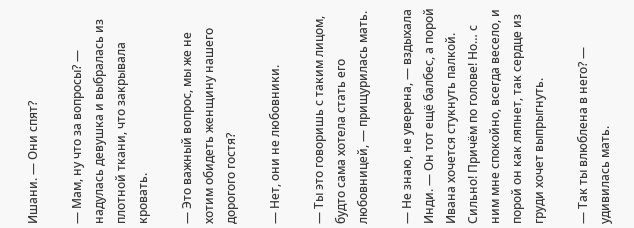Ишани. — Они спят?

— Мам, ну что за вопросы? — надулась девушка и выбралась из плотной ткани, что закрывала кровать.

— Это важный вопрос, мы же не хотим обидеть женщину нашего дорогого гостя?

— Нет, они не любовники.

— Ты это говоришь с таким лицом, будто сама хотела стать его любовницей, — прищурилась мать.

— Не знаю, не уверена, — вздыхала Инди. — Он тот ещё балбес, а порой Ивана хочется стукнуть палкой. Сильно! Причём по голове! Но… с ним мне спокойно, всегда весело, и порой он как ляпнет, так сердце из груди хочет выпрыгнуть.

— Так ты влюблена в него? — удивилась мать.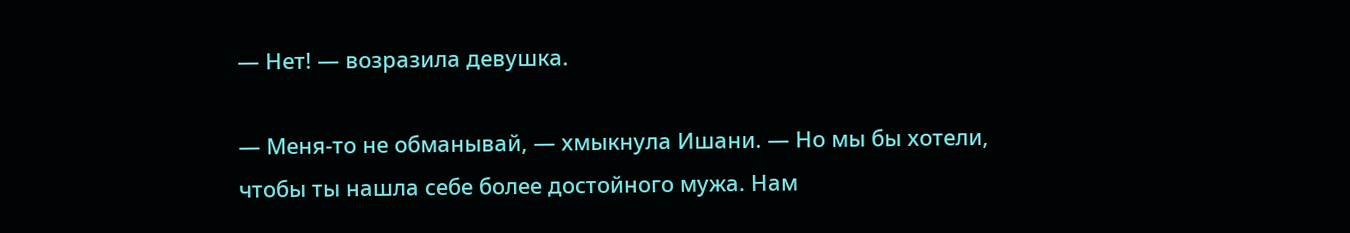— Нет! — возразила девушка.

— Меня-то не обманывай, — хмыкнула Ишани. — Но мы бы хотели, чтобы ты нашла себе более достойного мужа. Нам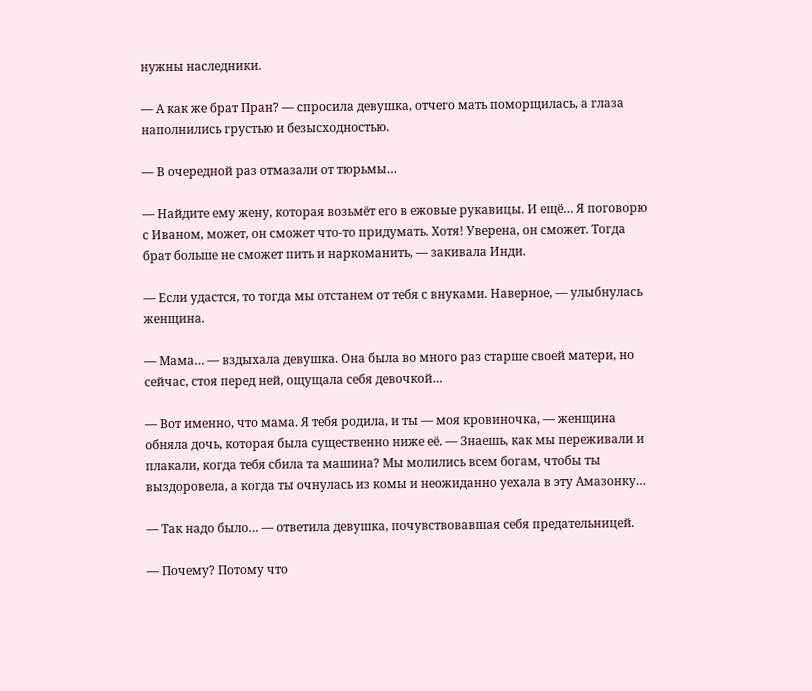нужны наследники.

— А как же брат Пран? — спросила девушка, отчего мать поморщилась, а глаза наполнились грустью и безысходностью.

— В очередной раз отмазали от тюрьмы…

— Найдите ему жену, которая возьмёт его в ежовые рукавицы. И ещё… Я поговорю с Иваном, может, он сможет что-то придумать. Хотя! Уверена, он сможет. Тогда брат больше не сможет пить и наркоманить, — закивала Инди.

— Если удастся, то тогда мы отстанем от тебя с внуками. Наверное, — улыбнулась женщина.

— Мама… — вздыхала девушка. Она была во много раз старше своей матери, но сейчас, стоя перед ней, ощущала себя девочкой…

— Вот именно, что мама. Я тебя родила, и ты — моя кровиночка, — женщина обняла дочь, которая была существенно ниже её. — Знаешь, как мы переживали и плакали, когда тебя сбила та машина? Мы молились всем богам, чтобы ты выздоровела, а когда ты очнулась из комы и неожиданно уехала в эту Амазонку…

— Так надо было… — ответила девушка, почувствовавшая себя предательницей.

— Почему? Потому что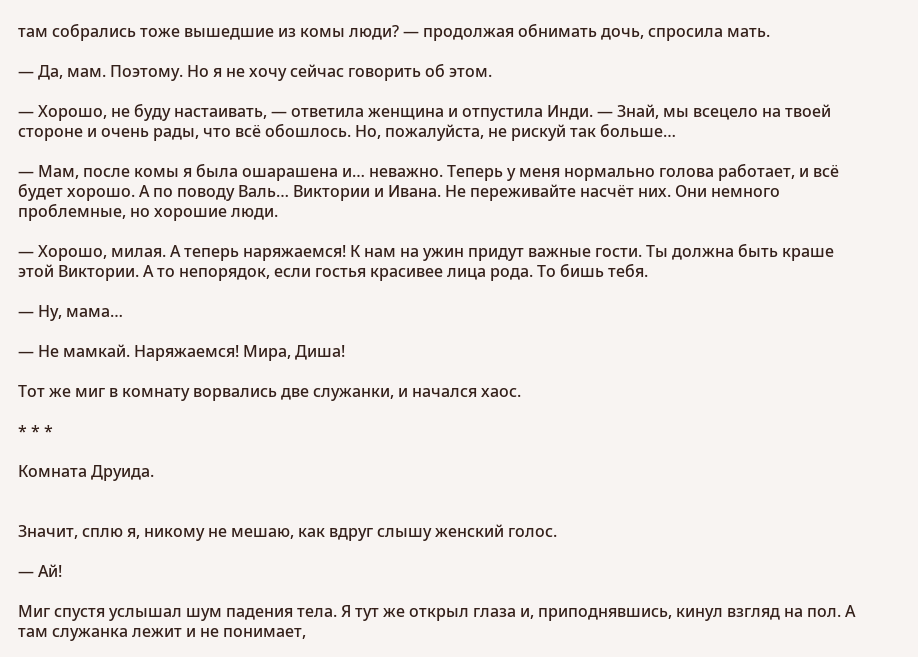там собрались тоже вышедшие из комы люди? — продолжая обнимать дочь, спросила мать.

— Да, мам. Поэтому. Но я не хочу сейчас говорить об этом.

— Хорошо, не буду настаивать, — ответила женщина и отпустила Инди. — Знай, мы всецело на твоей стороне и очень рады, что всё обошлось. Но, пожалуйста, не рискуй так больше…

— Мам, после комы я была ошарашена и… неважно. Теперь у меня нормально голова работает, и всё будет хорошо. А по поводу Валь… Виктории и Ивана. Не переживайте насчёт них. Они немного проблемные, но хорошие люди.

— Хорошо, милая. А теперь наряжаемся! К нам на ужин придут важные гости. Ты должна быть краше этой Виктории. А то непорядок, если гостья красивее лица рода. То бишь тебя.

— Ну, мама…

— Не мамкай. Наряжаемся! Мира, Диша!

Тот же миг в комнату ворвались две служанки, и начался хаос.

* * *

Комната Друида.


Значит, сплю я, никому не мешаю, как вдруг слышу женский голос.

— Ай!

Миг спустя услышал шум падения тела. Я тут же открыл глаза и, приподнявшись, кинул взгляд на пол. А там служанка лежит и не понимает,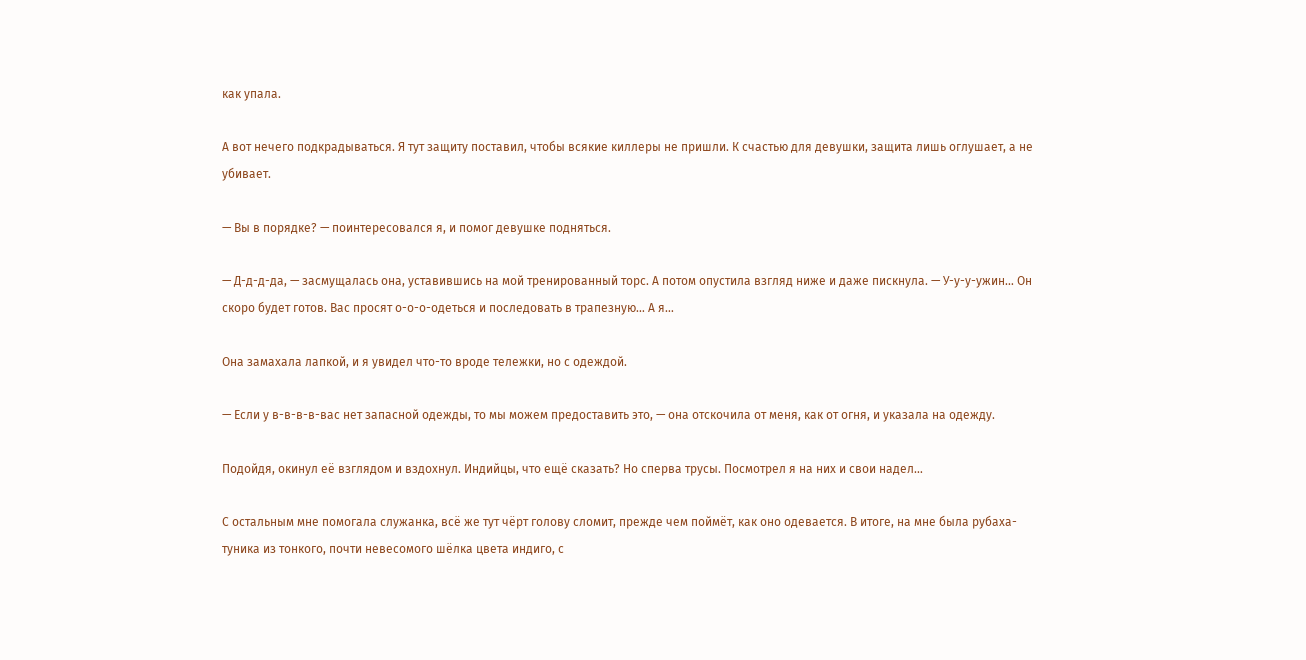как упала.

А вот нечего подкрадываться. Я тут защиту поставил, чтобы всякие киллеры не пришли. К счастью для девушки, защита лишь оглушает, а не убивает.

— Вы в порядке? — поинтересовался я, и помог девушке подняться.

— Д-д-д-да, — засмущалась она, уставившись на мой тренированный торс. А потом опустила взгляд ниже и даже пискнула. — У-у-у-ужин… Он скоро будет готов. Вас просят о-о-о-одеться и последовать в трапезную… А я…

Она замахала лапкой, и я увидел что-то вроде тележки, но с одеждой.

— Если у в-в-в-в-вас нет запасной одежды, то мы можем предоставить это, — она отскочила от меня, как от огня, и указала на одежду.

Подойдя, окинул её взглядом и вздохнул. Индийцы, что ещё сказать? Но сперва трусы. Посмотрел я на них и свои надел…

С остальным мне помогала служанка, всё же тут чёрт голову сломит, прежде чем поймёт, как оно одевается. В итоге, на мне была рубаха-туника из тонкого, почти невесомого шёлка цвета индиго, с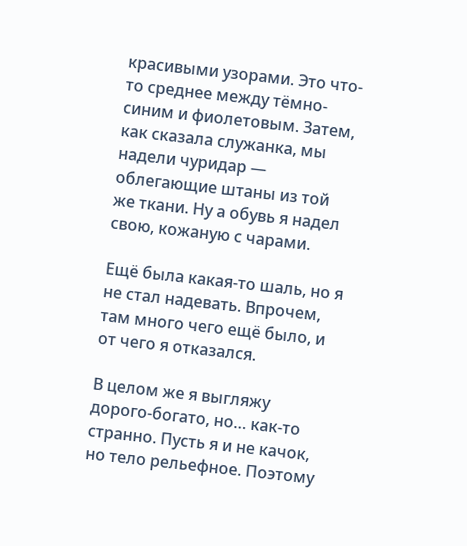красивыми узорами. Это что-то среднее между тёмно-синим и фиолетовым. Затем, как сказала служанка, мы надели чуридар — облегающие штаны из той же ткани. Ну а обувь я надел свою, кожаную с чарами.

Ещё была какая-то шаль, но я не стал надевать. Впрочем, там много чего ещё было, и от чего я отказался.

В целом же я выгляжу дорого-богато, но… как-то странно. Пусть я и не качок, но тело рельефное. Поэтому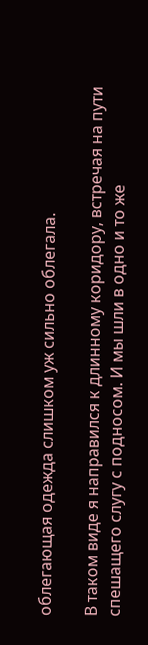облегающая одежда слишком уж сильно облегала.

В таком виде я направился к длинному коридору, встречая на пути спешащего слугу с подносом. И мы шли в одно и то же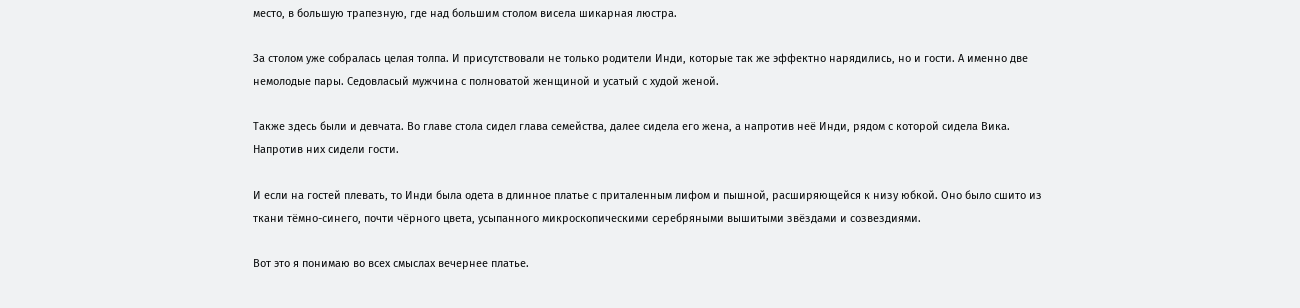место, в большую трапезную, где над большим столом висела шикарная люстра.

За столом уже собралась целая толпа. И присутствовали не только родители Инди, которые так же эффектно нарядились, но и гости. А именно две немолодые пары. Седовласый мужчина с полноватой женщиной и усатый с худой женой.

Также здесь были и девчата. Во главе стола сидел глава семейства, далее сидела его жена, а напротив неё Инди, рядом с которой сидела Вика. Напротив них сидели гости.

И если на гостей плевать, то Инди была одета в длинное платье с приталенным лифом и пышной, расширяющейся к низу юбкой. Оно было сшито из ткани тёмно-синего, почти чёрного цвета, усыпанного микроскопическими серебряными вышитыми звёздами и созвездиями.

Вот это я понимаю во всех смыслах вечернее платье.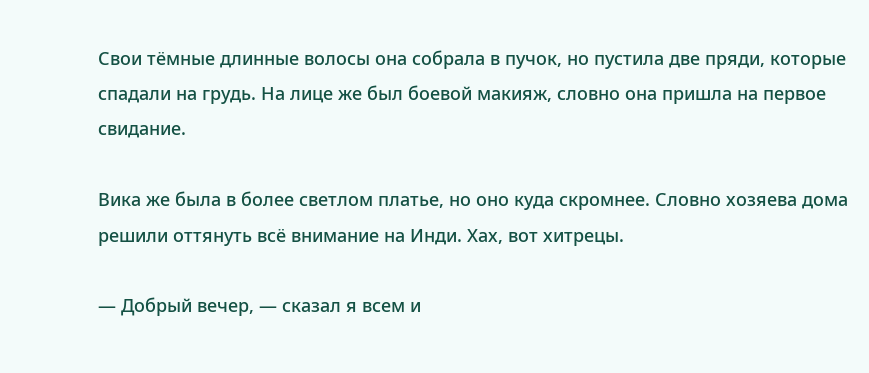Свои тёмные длинные волосы она собрала в пучок, но пустила две пряди, которые спадали на грудь. На лице же был боевой макияж, словно она пришла на первое свидание.

Вика же была в более светлом платье, но оно куда скромнее. Словно хозяева дома решили оттянуть всё внимание на Инди. Хах, вот хитрецы.

— Добрый вечер, — сказал я всем и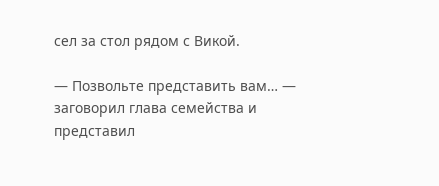сел за стол рядом с Викой.

— Позвольте представить вам… — заговорил глава семейства и представил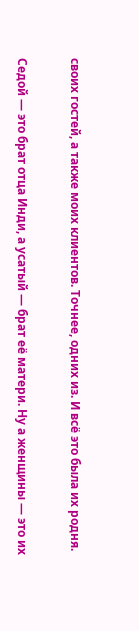своих гостей, а также моих клиентов. Точнее, одних из. И всё это была их родня.

Седой — это брат отца Инди, а усатый — брат её матери. Ну а женщины — это их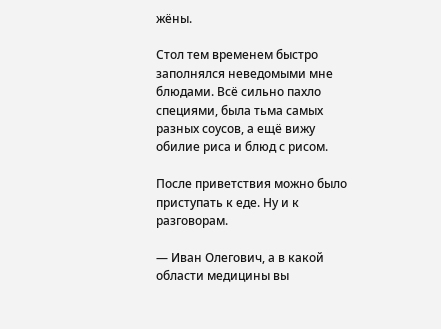жёны.

Стол тем временем быстро заполнялся неведомыми мне блюдами. Всё сильно пахло специями, была тьма самых разных соусов, а ещё вижу обилие риса и блюд с рисом.

После приветствия можно было приступать к еде. Ну и к разговорам.

— Иван Олегович, а в какой области медицины вы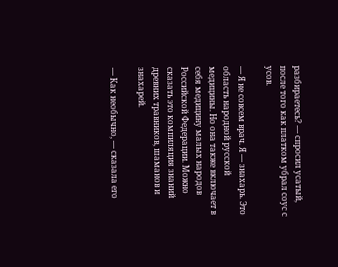разбираетесь? — спросил усатый, после того как платком убрал соус с усов.

— Я не совсем врач. Я — знахарь. Это область народной русской медицины. Но она также включает в себя медицину малых народов Российской Федерации. Можно сказать это компиляция знаний древних травников, шаманов и знахарей.

— Как необычно, — сказала его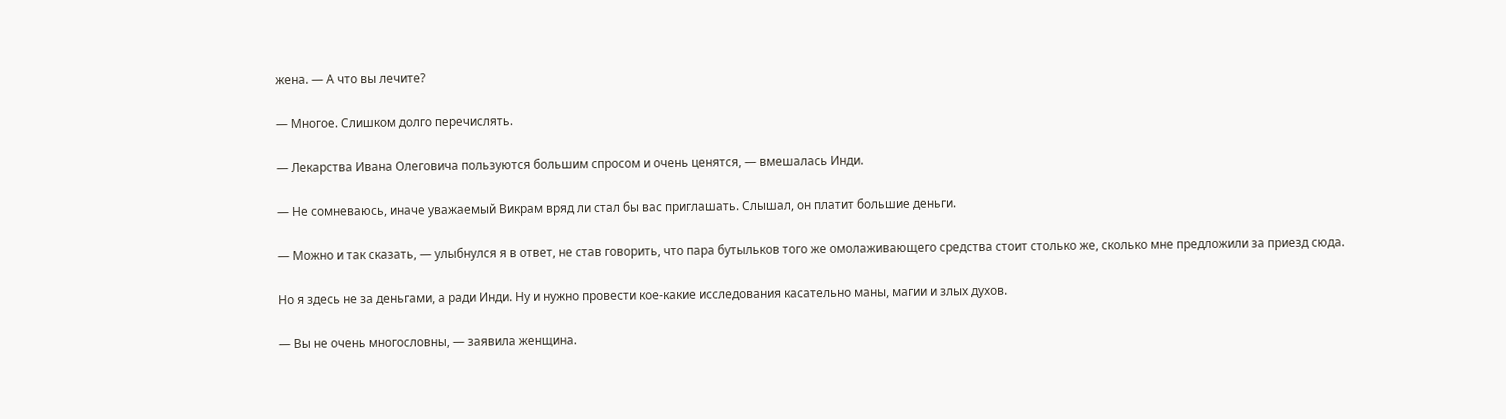жена. — А что вы лечите?

— Многое. Слишком долго перечислять.

— Лекарства Ивана Олеговича пользуются большим спросом и очень ценятся, — вмешалась Инди.

— Не сомневаюсь, иначе уважаемый Викрам вряд ли стал бы вас приглашать. Слышал, он платит большие деньги.

— Можно и так сказать, — улыбнулся я в ответ, не став говорить, что пара бутыльков того же омолаживающего средства стоит столько же, сколько мне предложили за приезд сюда.

Но я здесь не за деньгами, а ради Инди. Ну и нужно провести кое-какие исследования касательно маны, магии и злых духов.

— Вы не очень многословны, — заявила женщина.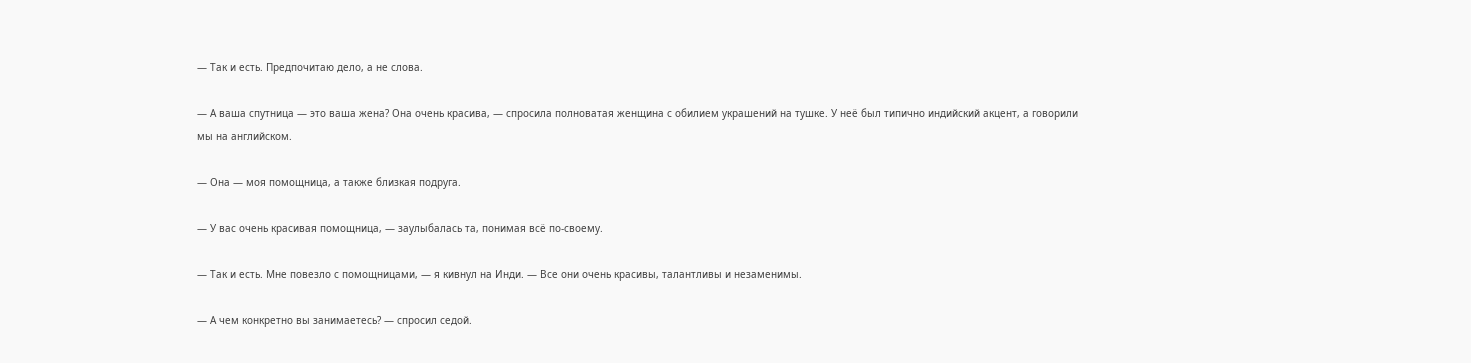— Так и есть. Предпочитаю дело, а не слова.

— А ваша спутница — это ваша жена? Она очень красива, — спросила полноватая женщина с обилием украшений на тушке. У неё был типично индийский акцент, а говорили мы на английском.

— Она — моя помощница, а также близкая подруга.

— У вас очень красивая помощница, — заулыбалась та, понимая всё по-своему.

— Так и есть. Мне повезло с помощницами, — я кивнул на Инди. — Все они очень красивы, талантливы и незаменимы.

— А чем конкретно вы занимаетесь? — спросил седой.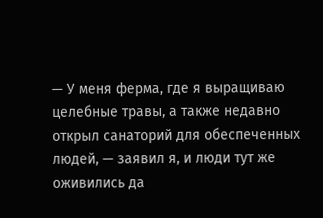— У меня ферма, где я выращиваю целебные травы, а также недавно открыл санаторий для обеспеченных людей, — заявил я, и люди тут же оживились да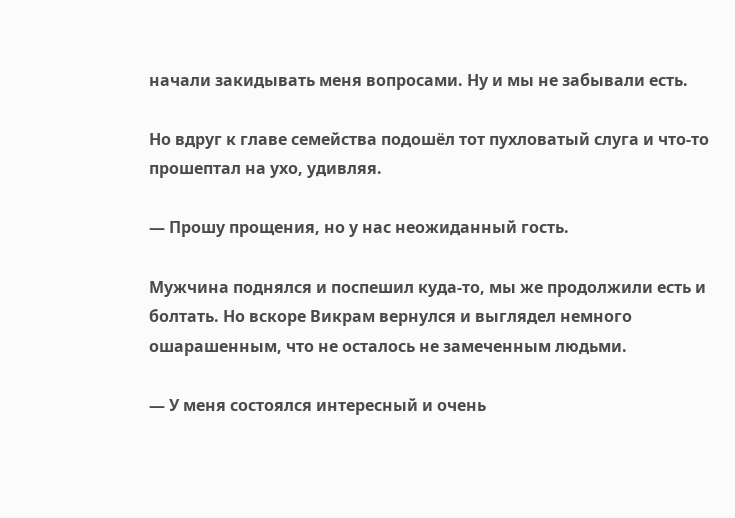начали закидывать меня вопросами. Ну и мы не забывали есть.

Но вдруг к главе семейства подошёл тот пухловатый слуга и что-то прошептал на ухо, удивляя.

— Прошу прощения, но у нас неожиданный гость.

Мужчина поднялся и поспешил куда-то, мы же продолжили есть и болтать. Но вскоре Викрам вернулся и выглядел немного ошарашенным, что не осталось не замеченным людьми.

— У меня состоялся интересный и очень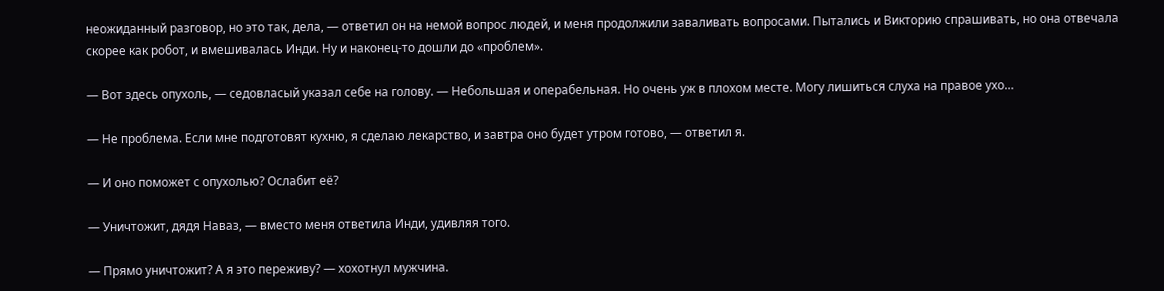неожиданный разговор, но это так, дела, — ответил он на немой вопрос людей, и меня продолжили заваливать вопросами. Пытались и Викторию спрашивать, но она отвечала скорее как робот, и вмешивалась Инди. Ну и наконец-то дошли до «проблем».

— Вот здесь опухоль, — седовласый указал себе на голову. — Небольшая и операбельная. Но очень уж в плохом месте. Могу лишиться слуха на правое ухо…

— Не проблема. Если мне подготовят кухню, я сделаю лекарство, и завтра оно будет утром готово, — ответил я.

— И оно поможет с опухолью? Ослабит её?

— Уничтожит, дядя Наваз, — вместо меня ответила Инди, удивляя того.

— Прямо уничтожит? А я это переживу? — хохотнул мужчина.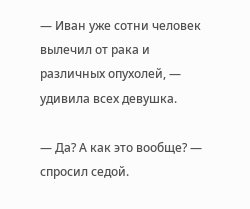— Иван уже сотни человек вылечил от рака и различных опухолей, — удивила всех девушка.

— Да? А как это вообще? — спросил седой.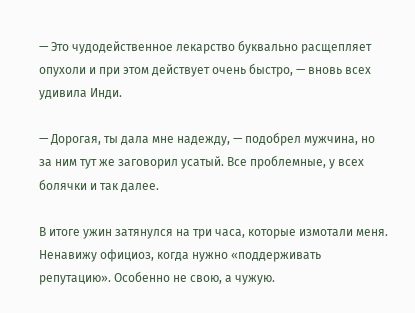— Это чудодейственное лекарство буквально расщепляет опухоли и при этом действует очень быстро, — вновь всех удивила Инди.

— Дорогая, ты дала мне надежду, — подобрел мужчина, но за ним тут же заговорил усатый. Все проблемные, у всех болячки и так далее.

В итоге ужин затянулся на три часа, которые измотали меня. Ненавижу официоз, когда нужно «поддерживать репутацию». Особенно не свою, а чужую.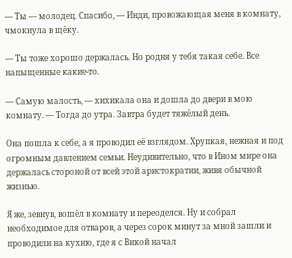— Ты — молодец. Спасибо, — Инди, провожающая меня в комнату, чмокнула в щёку.

— Ты тоже хорошо держалась. Но родня у тебя такая себе. Все напыщенные какие-то.

— Самую малость, — хихикала она и дошла до двери в мою комнату. — Тогда до утра. Завтра будет тяжёлый день.

Она пошла к себе, а я проводил её взглядом. Хрупкая, нежная и под огромным давлением семьи. Неудивительно, что в Ином мире она держалась стороной от всей этой аристократии, живя обычной жизнью.

Я же, зевнув, вошёл в комнату и переоделся. Ну и собрал необходимое для отваров, а через сорок минут за мной зашли и проводили на кухню, где я с Викой начал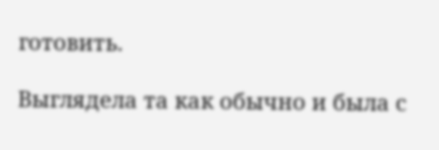готовить.

Выглядела та как обычно и была с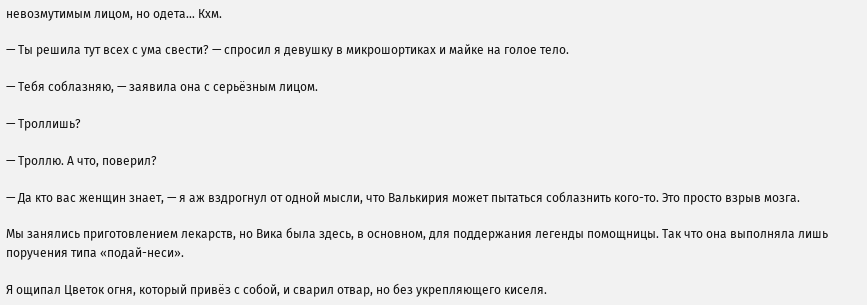невозмутимым лицом, но одета… Кхм.

— Ты решила тут всех с ума свести? — спросил я девушку в микрошортиках и майке на голое тело.

— Тебя соблазняю, — заявила она с серьёзным лицом.

— Троллишь?

— Троллю. А что, поверил?

— Да кто вас женщин знает, — я аж вздрогнул от одной мысли, что Валькирия может пытаться соблазнить кого-то. Это просто взрыв мозга.

Мы занялись приготовлением лекарств, но Вика была здесь, в основном, для поддержания легенды помощницы. Так что она выполняла лишь поручения типа «подай-неси».

Я ощипал Цветок огня, который привёз с собой, и сварил отвар, но без укрепляющего киселя.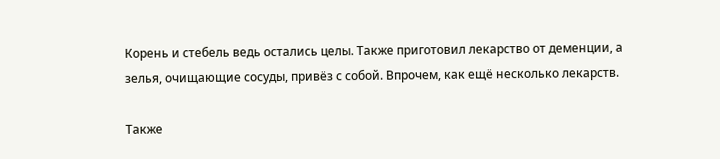Корень и стебель ведь остались целы. Также приготовил лекарство от деменции, а зелья, очищающие сосуды, привёз с собой. Впрочем, как ещё несколько лекарств.

Также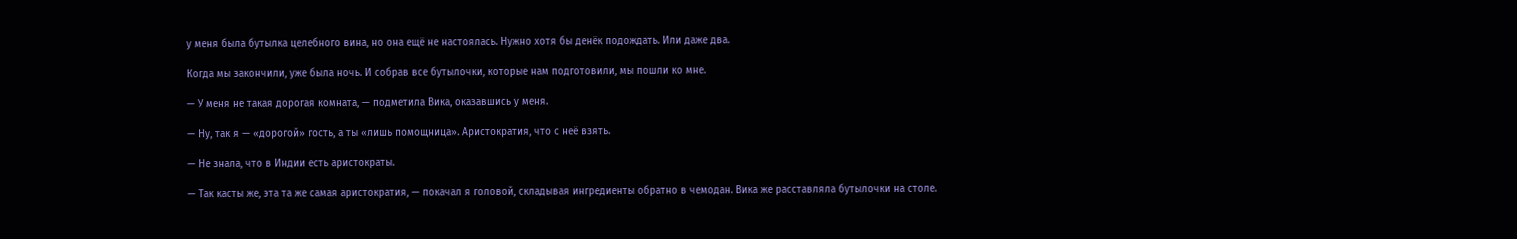у меня была бутылка целебного вина, но она ещё не настоялась. Нужно хотя бы денёк подождать. Или даже два.

Когда мы закончили, уже была ночь. И собрав все бутылочки, которые нам подготовили, мы пошли ко мне.

— У меня не такая дорогая комната, — подметила Вика, оказавшись у меня.

— Ну, так я — «дорогой» гость, а ты «лишь помощница». Аристократия, что с неё взять.

— Не знала, что в Индии есть аристократы.

— Так касты же, эта та же самая аристократия, — покачал я головой, складывая ингредиенты обратно в чемодан. Вика же расставляла бутылочки на столе.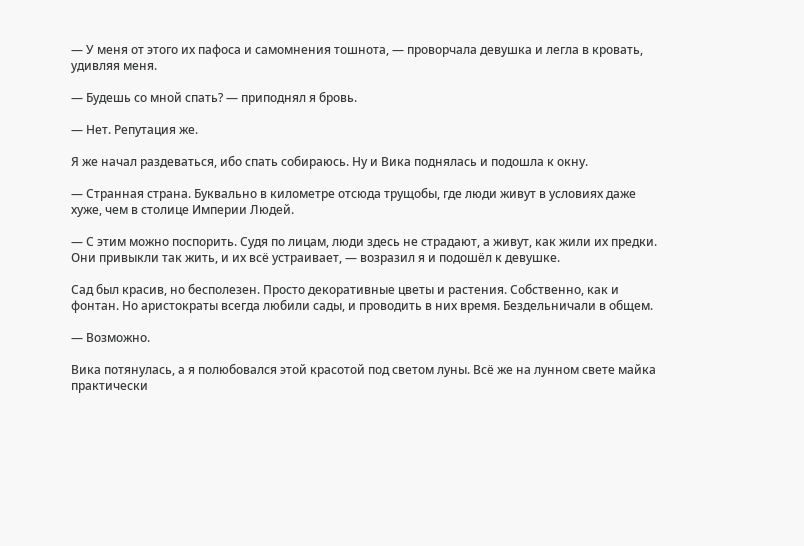— У меня от этого их пафоса и самомнения тошнота, — проворчала девушка и легла в кровать, удивляя меня.

— Будешь со мной спать? — приподнял я бровь.

— Нет. Репутация же.

Я же начал раздеваться, ибо спать собираюсь. Ну и Вика поднялась и подошла к окну.

— Странная страна. Буквально в километре отсюда трущобы, где люди живут в условиях даже хуже, чем в столице Империи Людей.

— С этим можно поспорить. Судя по лицам, люди здесь не страдают, а живут, как жили их предки. Они привыкли так жить, и их всё устраивает, — возразил я и подошёл к девушке.

Сад был красив, но бесполезен. Просто декоративные цветы и растения. Собственно, как и фонтан. Но аристократы всегда любили сады, и проводить в них время. Бездельничали в общем.

— Возможно.

Вика потянулась, а я полюбовался этой красотой под светом луны. Всё же на лунном свете майка практически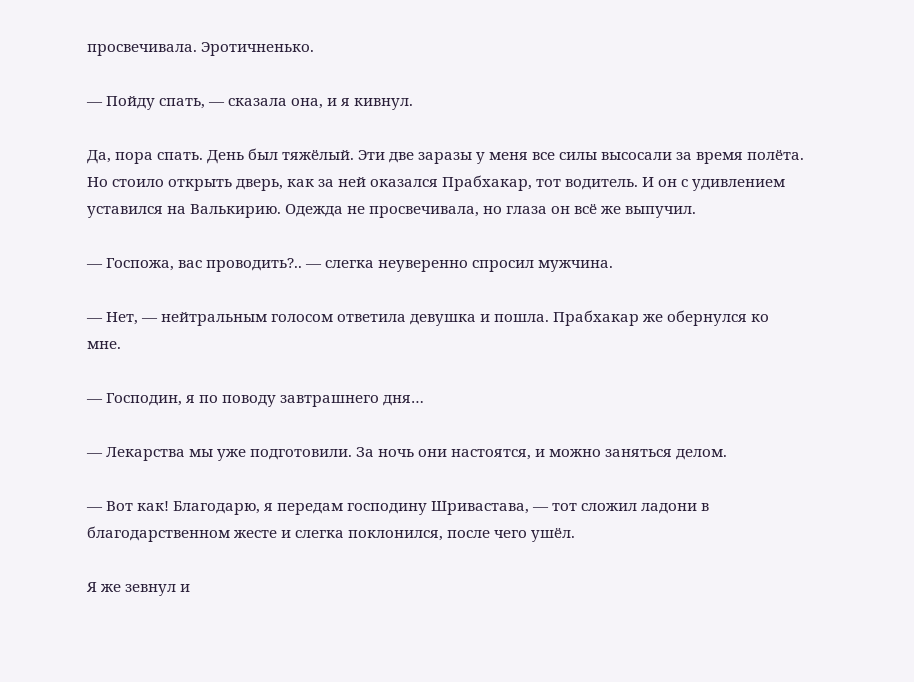просвечивала. Эротичненько.

— Пойду спать, — сказала она, и я кивнул.

Да, пора спать. День был тяжёлый. Эти две заразы у меня все силы высосали за время полёта. Но стоило открыть дверь, как за ней оказался Прабхакар, тот водитель. И он с удивлением уставился на Валькирию. Одежда не просвечивала, но глаза он всё же выпучил.

— Госпожа, вас проводить?.. — слегка неуверенно спросил мужчина.

— Нет, — нейтральным голосом ответила девушка и пошла. Прабхакар же обернулся ко мне.

— Господин, я по поводу завтрашнего дня…

— Лекарства мы уже подготовили. За ночь они настоятся, и можно заняться делом.

— Вот как! Благодарю, я передам господину Шривастава, — тот сложил ладони в благодарственном жесте и слегка поклонился, после чего ушёл.

Я же зевнул и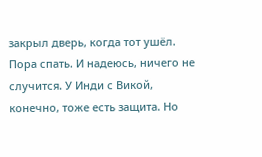закрыл дверь, когда тот ушёл. Пора спать. И надеюсь, ничего не случится. У Инди с Викой, конечно, тоже есть защита. Но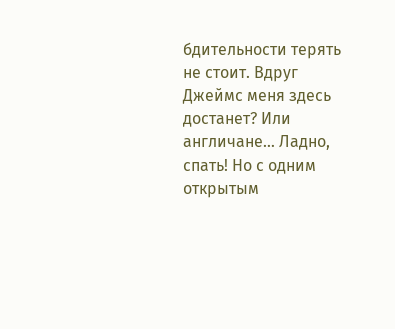бдительности терять не стоит. Вдруг Джеймс меня здесь достанет? Или англичане… Ладно, спать! Но с одним открытым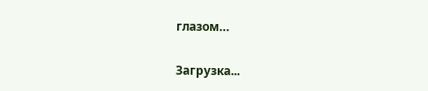глазом…

Загрузка...